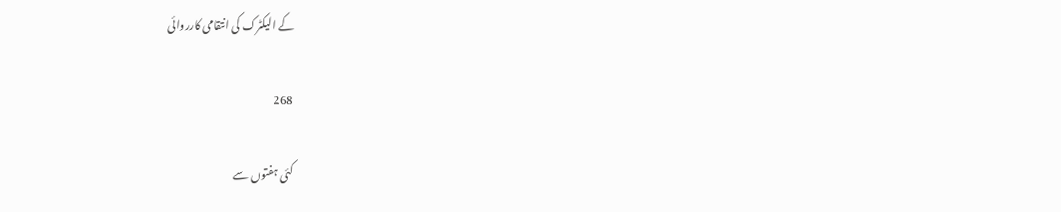کے الیکٹرک کی انتقامی کارروائی

268

کئی ہفتوں سے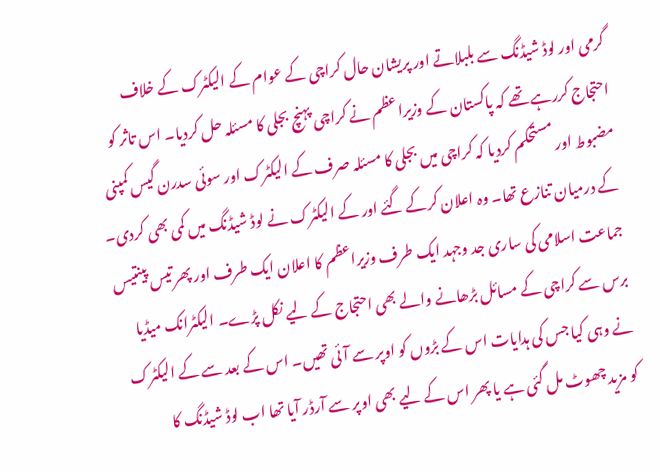گرمی اور لوڈ شیڈنگ سے بلبلاتے اور پریشان حال کراچی کے عوام کے الیکٹرک کے خلاف احتجاج کررہے تھے کہ پاکستان کے وزیراعظم نے کراچی پہنچ بجلی کا مسئلہ حل کردیا۔ اس تاثر کو مضبوط اور مستحکم کردیا کہ کراچی میں بجلی کا مسئلہ صرف کے الیکٹرک اور سوئی سدرن گیس کمپنی کے درمیان تنازع تھا۔ وہ اعلان کرکے گئے اور کے الیکٹرک نے لوڈ شیڈنگ میں کمی بھی کردی۔ جماعت اسلامی کی ساری جد وجہد ایک طرف وزیراعظم کا اعلان ایک طرف اور پھر تیس پینتیس برس سے کراچی کے مسائل بڑھانے والے بھی احتجاج کے لیے نکل پڑے۔ الیکٹرانک میڈیا نے وہی کیا جس کی ہدایات اس کے بڑوں کو اوپر سے آئی تھیں۔ اس کے بعد سے کے الیکٹرک کو مزید چھوٹ مل گئی ہے یا پھر اس کے لیے بھی اوپر سے آرڈر آیا تھا اب لوڈ شیڈنگ کا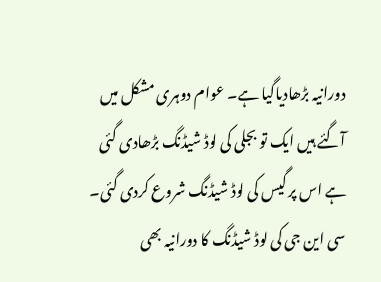دورانیہ بڑھادیاگیا ہے۔ عوام دوہری مشکل میں آگئے ہیں ایک تو بجلی کی لوڈ شیڈنگ بڑھادی گئی ہے اس پر گیس کی لوڈ شیڈنگ شروع کردی گئی۔ سی این جی کی لوڈ شیڈنگ کا دورانیہ بھی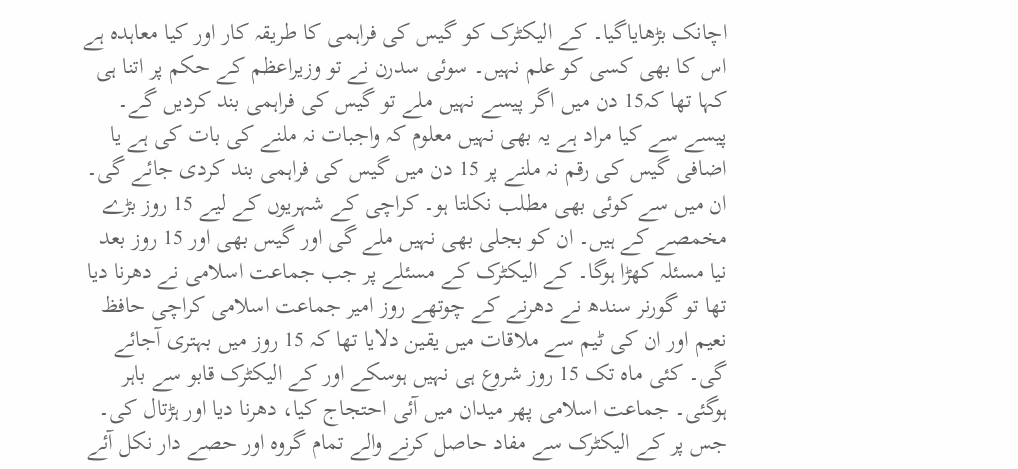اچانک بڑھایاگیا۔ کے الیکٹرک کو گیس کی فراہمی کا طریقہ کار اور کیا معاہدہ ہے اس کا بھی کسی کو علم نہیں۔ سوئی سدرن نے تو وزیراعظم کے حکم پر اتنا ہی کہا تھا کہ15 دن میں اگر پیسے نہیں ملے تو گیس کی فراہمی بند کردیں گے۔ پیسے سے کیا مراد ہے یہ بھی نہیں معلوم کہ واجبات نہ ملنے کی بات کی ہے یا اضافی گیس کی رقم نہ ملنے پر 15 دن میں گیس کی فراہمی بند کردی جائے گی۔ ان میں سے کوئی بھی مطلب نکلتا ہو۔ کراچی کے شہریوں کے لیے 15 روز بڑے مخمصے کے ہیں۔ ان کو بجلی بھی نہیں ملے گی اور گیس بھی اور 15 روز بعد نیا مسئلہ کھڑا ہوگا۔ کے الیکٹرک کے مسئلے پر جب جماعت اسلامی نے دھرنا دیا تھا تو گورنر سندھ نے دھرنے کے چوتھے روز امیر جماعت اسلامی کراچی حافظ نعیم اور ان کی ٹیم سے ملاقات میں یقین دلایا تھا کہ 15 روز میں بہتری آجائے گی۔ کئی ماہ تک 15 روز شروع ہی نہیں ہوسکے اور کے الیکٹرک قابو سے باہر ہوگئی۔ جماعت اسلامی پھر میدان میں آئی احتجاج کیا، دھرنا دیا اور ہڑتال کی۔ جس پر کے الیکٹرک سے مفاد حاصل کرنے والے تمام گروہ اور حصے دار نکل آئے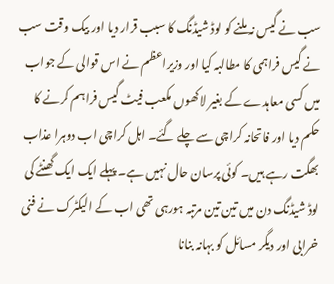سب نے گیس نہ ملنے کو لوڈ شیڈنگ کا سبب قرار دیا اور بیک وقت سب نے گیس فراہمی کا مطالبہ کیا اور وزیراعظم نے اس قوالی کے جواب میں کسی معاہدے کے بغیر لاکھوں مکعب فیٹ گیس فراہم کرنے کا حکم دیا اور فاتحانہ کراچی سے چلے گئے۔ اہل کراچی اب دوہرا عذاب بھگت رہے ہیں۔ کوئی پرسان حال نہیں ہے۔ پہلے ایک ایک گھنٹے کی لوڈ شیڈنگ دن میں تین تین مرتبہ ہورہی تھی اب کے الیکٹرک نے فنی خرابی اور دیگر مسائل کو بہانہ بنانا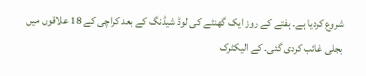شروع کردیا ہے۔ ہفتے کے روز ایک گھنٹے کی لوڈ شیڈنگ کے بعد کراچی کے 18 علاقوں میں بجلی غائب کردی گئی۔ کے الیکٹرک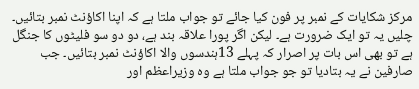مرکز شکایات کے نمبر پر فون کیا جائے تو جواب ملتا ہے کہ اپنا اکاؤنٹ نمبر بتائیں۔ چلیں یہ تو ایک ضرورت ہے۔ لیکن اگر پورا علاقہ بند ہے، دو دو سو فلیٹوں کا جنگل ہے تو بھی اس بات پر اصرار کہ پہلے 13ہندسوں والا اکاؤنٹ نمبر بتائیں۔ جب صارفین نے یہ بتادیا تو جو جواب ملتا ہے وہ وزیراعظم اور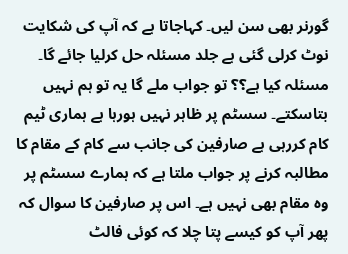گورنر بھی سن لیں۔ کہاجاتا ہے کہ آپ کی شکایت نوٹ کرلی گئی ہے جلد مسئلہ حل کرلیا جائے گا۔ مسئلہ کیا ہے؟؟ تو جواب ملے گا یہ تو ہم نہیں بتاسکتے۔ سسٹم پر ظاہر نہیں ہورہا ہے ہماری ٹیم کام کررہی ہے صارفین کی جانب سے کام کے مقام کا مطالبہ کرنے پر جواب ملتا ہے کہ ہمارے سسٹم پر وہ مقام بھی نہیں ہے۔ اس پر صارفین کا سوال کہ پھر آپ کو کیسے پتا چلا کہ کوئی فالٹ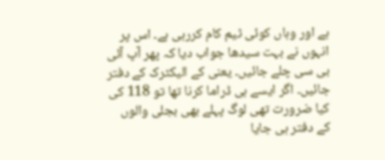ہے اور وہاں کوئی ٹیم کام کررہی ہے۔ اس پر انہوں نے بہت سیدھا جواب دیا کہ پھر آپ آئی بی سی چلے جائیں۔ یعنی کے الیکٹرک کے دفتر جائیں۔ اگر ایسے ہی ڈراما کرنا تھا تو 118 کی کیا ضرورت تھی لوگ پہلے بھی بجلی والوں کے دفتر ہی جایا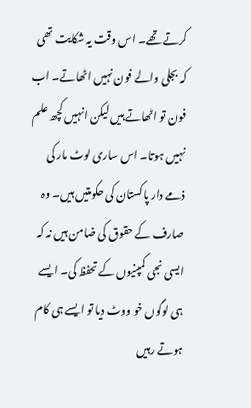کرتے تھے۔ اس وقت یہ شکایت تھی کہ بجلی والے فون نہیں اٹھاتے۔ اب فون تو اٹھاتے ہیں لیکن انہیں کچھ علم نہیں ہوتا۔ اس ساری لوٹ مار کی ذمے دار پاکستان کی حکومتیں ہیں۔ وہ صارف کے حقوق کی ضامن ہیں نہ کہ ایسی نجی کمپنیوں کے تحفظ کی۔ ایسے ہی لوگوں خو ووٹ دیا تو ایسے ہی کام ہوتے رہیں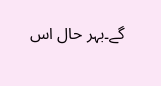گے۔بہر حال اس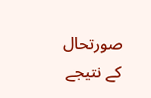صورتحال کے نتیجے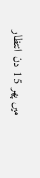میں پھر 15 دن انتظار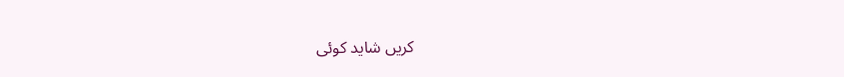کریں شاید کوئی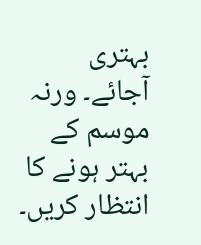بہتری آجائے۔ ورنہ موسم کے بہتر ہونے کا انتظار کریں۔